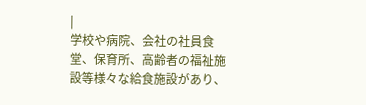|
学校や病院、会社の社員食堂、保育所、高齢者の福祉施設等様々な給食施設があり、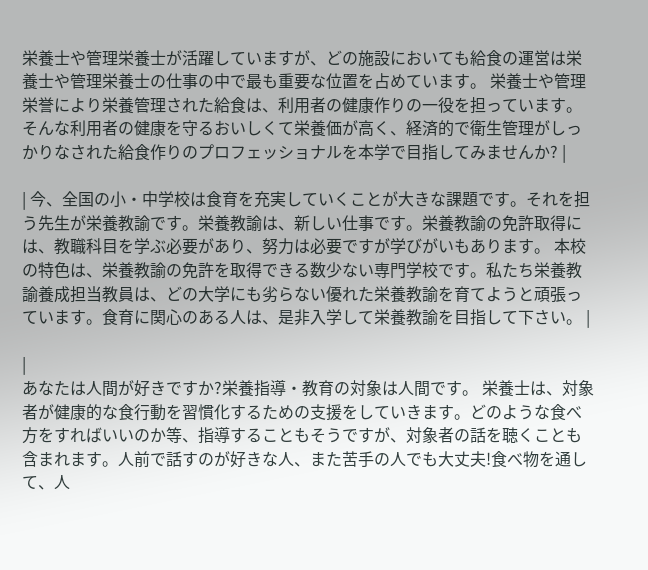栄養士や管理栄養士が活躍していますが、どの施設においても給食の運営は栄養士や管理栄養士の仕事の中で最も重要な位置を占めています。 栄養士や管理栄誉により栄養管理された給食は、利用者の健康作りの一役を担っています。そんな利用者の健康を守るおいしくて栄養価が高く、経済的で衛生管理がしっかりなされた給食作りのプロフェッショナルを本学で目指してみませんか? |

| 今、全国の小・中学校は食育を充実していくことが大きな課題です。それを担う先生が栄養教諭です。栄養教諭は、新しい仕事です。栄養教諭の免許取得には、教職科目を学ぶ必要があり、努力は必要ですが学びがいもあります。 本校の特色は、栄養教諭の免許を取得できる数少ない専門学校です。私たち栄養教諭養成担当教員は、どの大学にも劣らない優れた栄養教諭を育てようと頑張っています。食育に関心のある人は、是非入学して栄養教諭を目指して下さい。 |

|
あなたは人間が好きですか?栄養指導・教育の対象は人間です。 栄養士は、対象者が健康的な食行動を習慣化するための支援をしていきます。どのような食べ方をすればいいのか等、指導することもそうですが、対象者の話を聴くことも含まれます。人前で話すのが好きな人、また苦手の人でも大丈夫!食べ物を通して、人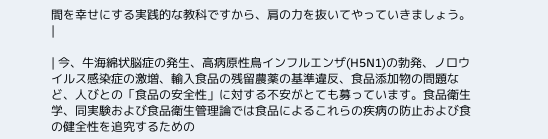間を幸せにする実践的な教科ですから、肩の力を抜いてやっていきましょう。 |

| 今、牛海綿状脳症の発生、高病原性鳥インフルエンザ(H5N1)の勃発、ノロウイルス感染症の激増、輸入食品の残留農薬の基準違反、食品添加物の問題など、人びとの「食品の安全性」に対する不安がとても募っています。食品衛生学、同実験および食品衛生管理論では食品によるこれらの疾病の防止および食の健全性を追究するための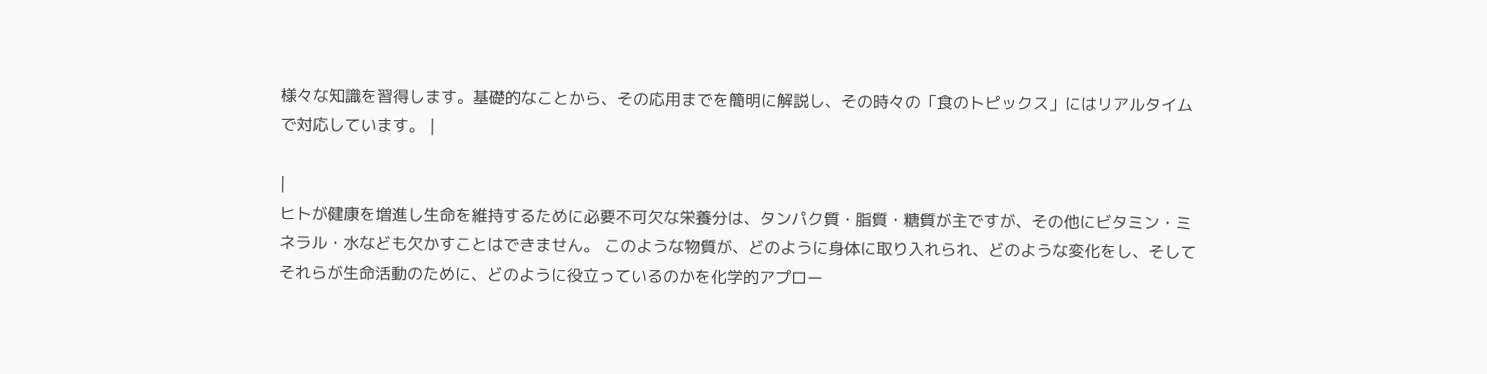様々な知識を習得します。基礎的なことから、その応用までを簡明に解説し、その時々の「食のトピックス」にはリアルタイムで対応しています。 |

|
ヒトが健康を増進し生命を維持するために必要不可欠な栄養分は、タンパク質・脂質・糖質が主ですが、その他にビタミン・ミネラル・水なども欠かすことはできません。 このような物質が、どのように身体に取り入れられ、どのような変化をし、そしてそれらが生命活動のために、どのように役立っているのかを化学的アプロー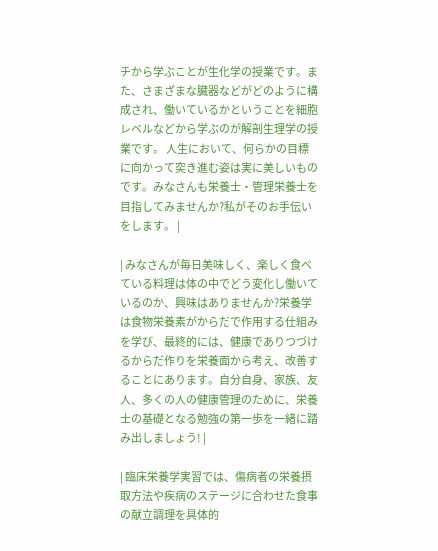チから学ぶことが生化学の授業です。また、さまざまな臓器などがどのように構成され、働いているかということを細胞レベルなどから学ぶのが解剖生理学の授業です。 人生において、何らかの目標に向かって突き進む姿は実に美しいものです。みなさんも栄養士・管理栄養士を目指してみませんか?私がそのお手伝いをします。 |

| みなさんが毎日美味しく、楽しく食べている料理は体の中でどう変化し働いているのか、興味はありませんか?栄養学は食物栄養素がからだで作用する仕組みを学び、最終的には、健康でありつづけるからだ作りを栄養面から考え、改善することにあります。自分自身、家族、友人、多くの人の健康管理のために、栄養士の基礎となる勉強の第一歩を一緒に踏み出しましょう! |

| 臨床栄養学実習では、傷病者の栄養摂取方法や疾病のステージに合わせた食事の献立調理を具体的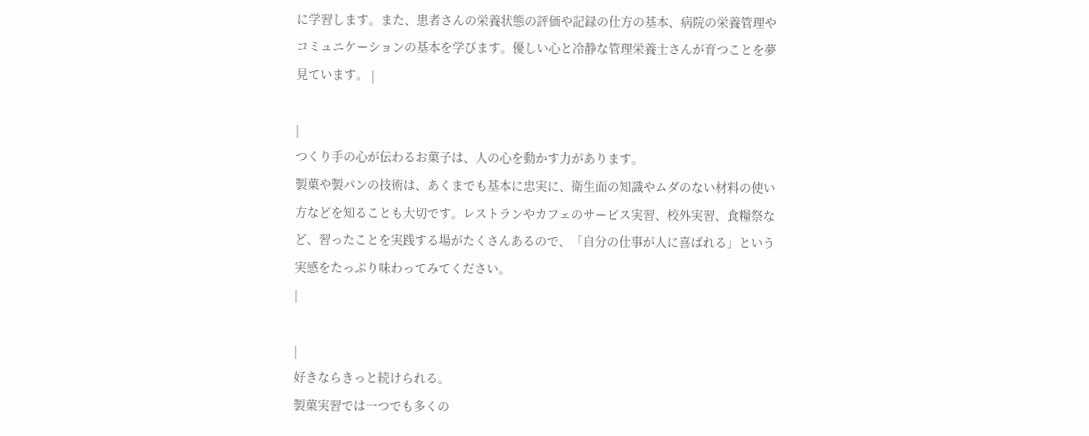に学習します。また、患者さんの栄養状態の評価や記録の仕方の基本、病院の栄養管理やコミュニケーションの基本を学びます。優しい心と冷静な管理栄養士さんが育つことを夢見ています。 |

|
つくり手の心が伝わるお菓子は、人の心を動かす力があります。
製菓や製パンの技術は、あくまでも基本に忠実に、衛生面の知識やムダのない材料の使い方などを知ることも大切です。レストランやカフェのサービス実習、校外実習、食糧祭など、習ったことを実践する場がたくさんあるので、「自分の仕事が人に喜ばれる」という実感をたっぷり味わってみてください。
|

|
好きならきっと続けられる。
製菓実習では一つでも多くの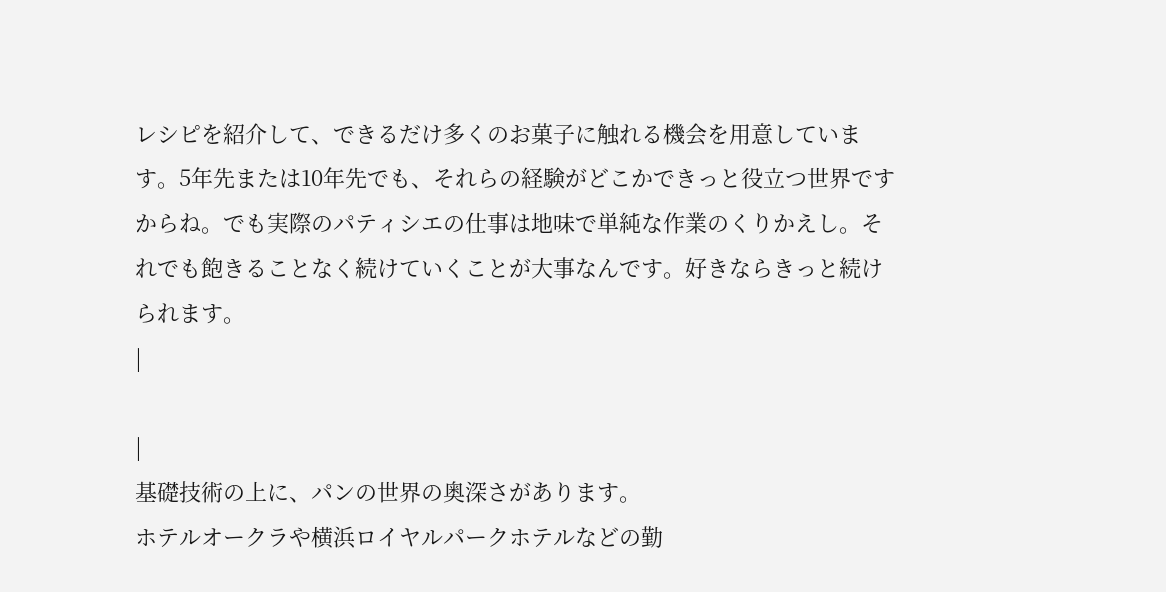レシピを紹介して、できるだけ多くのお菓子に触れる機会を用意しています。5年先または10年先でも、それらの経験がどこかできっと役立つ世界ですからね。でも実際のパティシエの仕事は地味で単純な作業のくりかえし。それでも飽きることなく続けていくことが大事なんです。好きならきっと続けられます。
|

|
基礎技術の上に、パンの世界の奥深さがあります。
ホテルオークラや横浜ロイヤルパークホテルなどの勤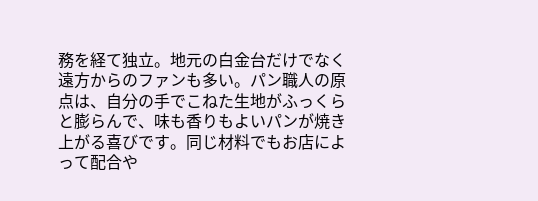務を経て独立。地元の白金台だけでなく遠方からのファンも多い。パン職人の原点は、自分の手でこねた生地がふっくらと膨らんで、味も香りもよいパンが焼き上がる喜びです。同じ材料でもお店によって配合や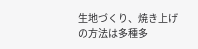生地づくり、焼き上げの方法は多種多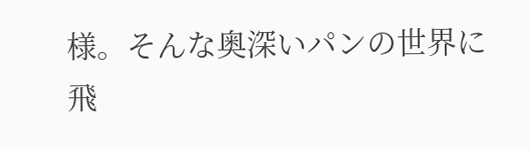様。そんな奥深いパンの世界に飛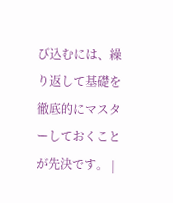び込むには、繰り返して基礎を徹底的にマスターしておくことが先決です。 |